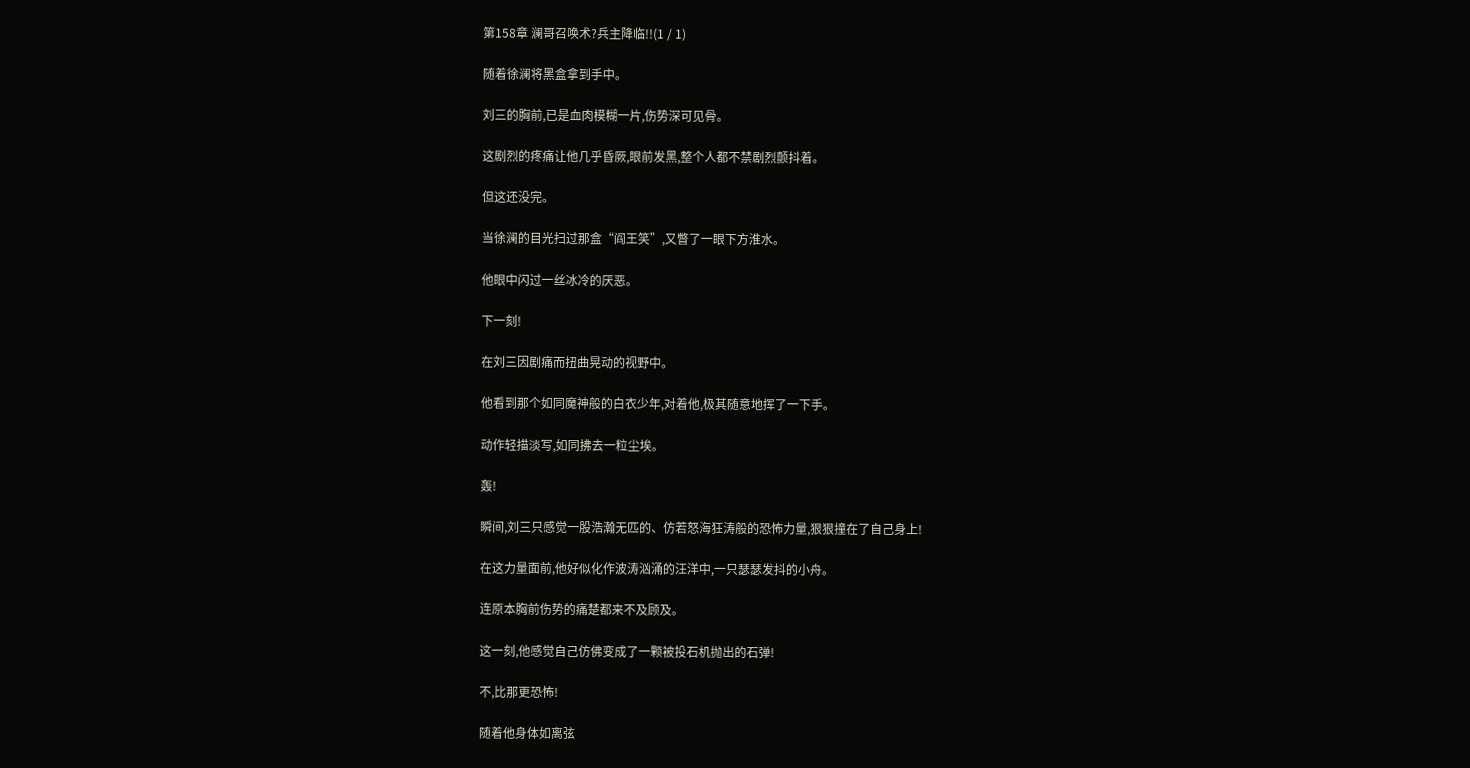第158章 澜哥召唤术?兵主降临!!(1 / 1)

随着徐澜将黑盒拿到手中。

刘三的胸前,已是血肉模糊一片,伤势深可见骨。

这剧烈的疼痛让他几乎昏厥,眼前发黑,整个人都不禁剧烈颤抖着。

但这还没完。

当徐澜的目光扫过那盒“阎王笑”,又瞥了一眼下方淮水。

他眼中闪过一丝冰冷的厌恶。

下一刻!

在刘三因剧痛而扭曲晃动的视野中。

他看到那个如同魔神般的白衣少年,对着他,极其随意地挥了一下手。

动作轻描淡写,如同拂去一粒尘埃。

轰!

瞬间,刘三只感觉一股浩瀚无匹的、仿若怒海狂涛般的恐怖力量,狠狠撞在了自己身上!

在这力量面前,他好似化作波涛汹涌的汪洋中,一只瑟瑟发抖的小舟。

连原本胸前伤势的痛楚都来不及顾及。

这一刻,他感觉自己仿佛变成了一颗被投石机抛出的石弹!

不,比那更恐怖!

随着他身体如离弦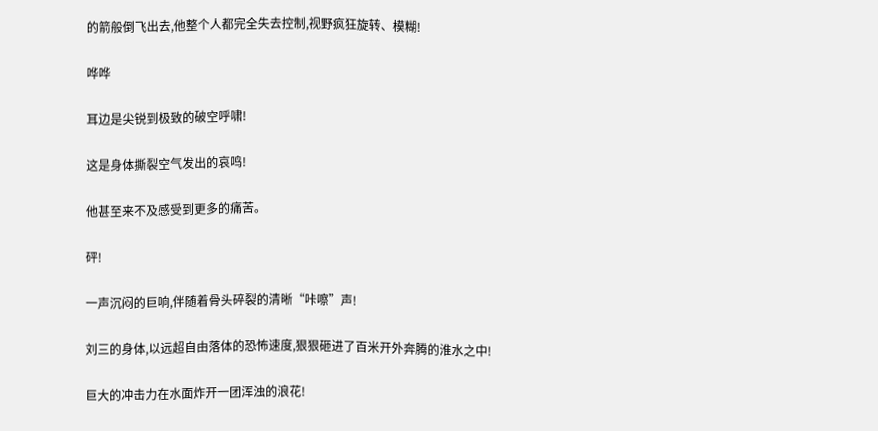的箭般倒飞出去,他整个人都完全失去控制,视野疯狂旋转、模糊!

哗哗

耳边是尖锐到极致的破空呼啸!

这是身体撕裂空气发出的哀鸣!

他甚至来不及感受到更多的痛苦。

砰!

一声沉闷的巨响,伴随着骨头碎裂的清晰“咔嚓”声!

刘三的身体,以远超自由落体的恐怖速度,狠狠砸进了百米开外奔腾的淮水之中!

巨大的冲击力在水面炸开一团浑浊的浪花!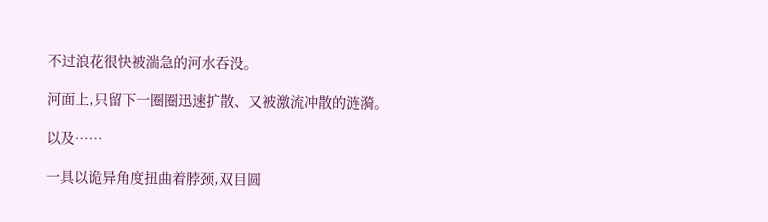不过浪花很快被湍急的河水吞没。

河面上,只留下一圈圈迅速扩散、又被激流冲散的涟漪。

以及……

一具以诡异角度扭曲着脖颈,双目圆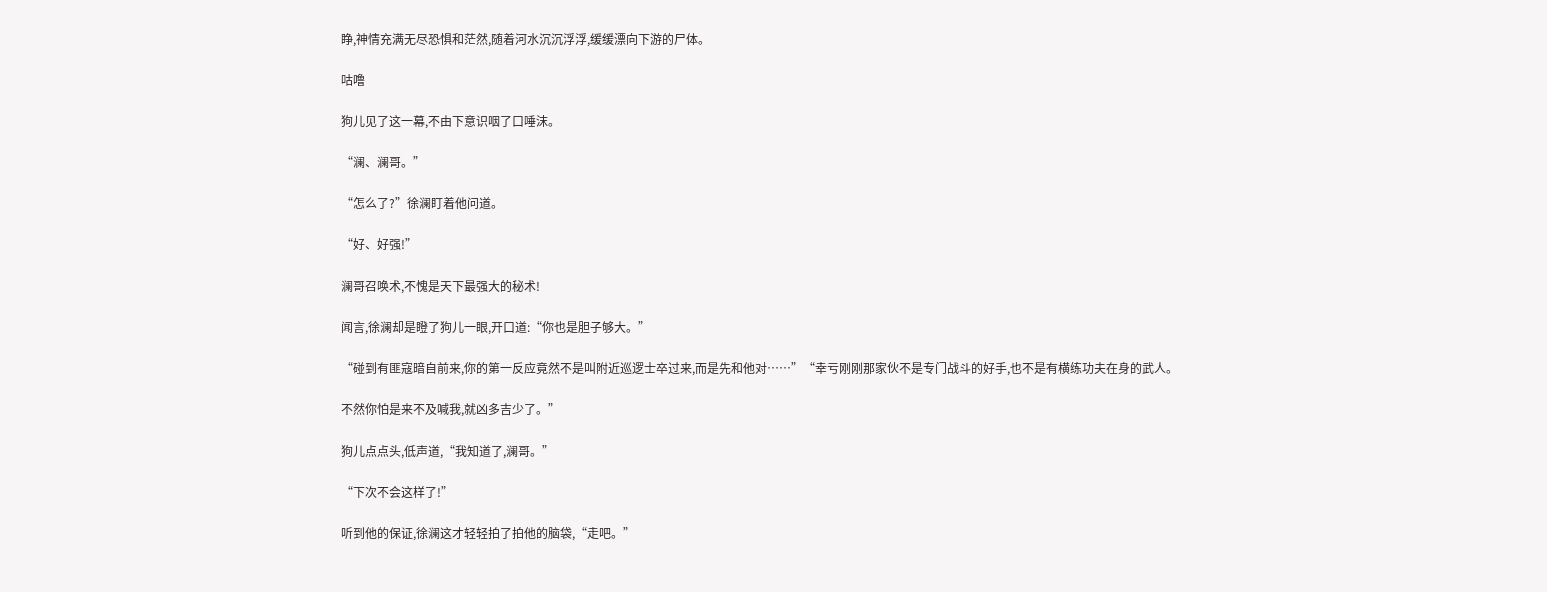睁,神情充满无尽恐惧和茫然,随着河水沉沉浮浮,缓缓漂向下游的尸体。

咕噜

狗儿见了这一幕,不由下意识咽了口唾沫。

“澜、澜哥。”

“怎么了?”徐澜盯着他问道。

“好、好强!”

澜哥召唤术,不愧是天下最强大的秘术!

闻言,徐澜却是瞪了狗儿一眼,开口道:“你也是胆子够大。”

“碰到有匪寇暗自前来,你的第一反应竟然不是叫附近巡逻士卒过来,而是先和他对……”“幸亏刚刚那家伙不是专门战斗的好手,也不是有横练功夫在身的武人。

不然你怕是来不及喊我,就凶多吉少了。”

狗儿点点头,低声道,“我知道了,澜哥。”

“下次不会这样了!”

听到他的保证,徐澜这才轻轻拍了拍他的脑袋,“走吧。”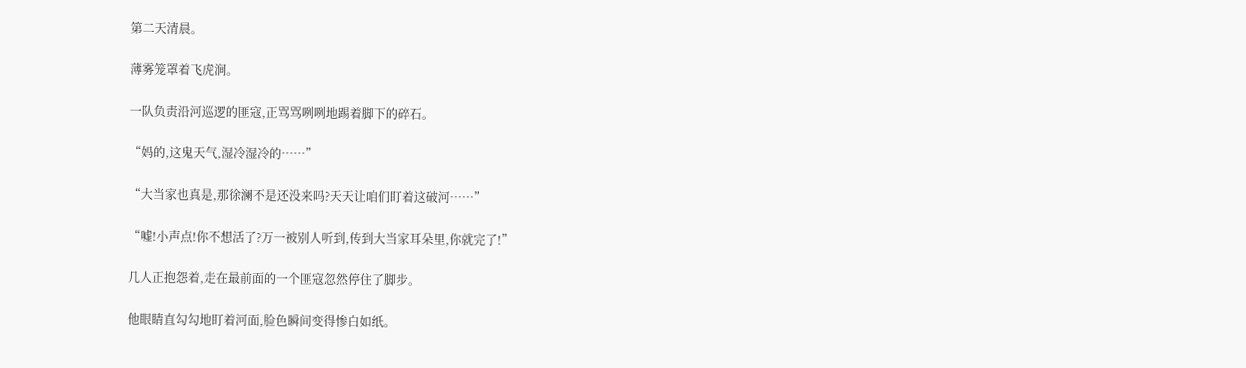第二天清晨。

薄雾笼罩着飞虎涧。

一队负责沿河巡逻的匪寇,正骂骂咧咧地踢着脚下的碎石。

“妈的,这鬼天气,湿冷湿冷的……”

“大当家也真是,那徐澜不是还没来吗?天天让咱们盯着这破河……”

“嘘!小声点!你不想活了?万一被别人听到,传到大当家耳朵里,你就完了!”

几人正抱怨着,走在最前面的一个匪寇忽然停住了脚步。

他眼睛直勾勾地盯着河面,脸色瞬间变得惨白如纸。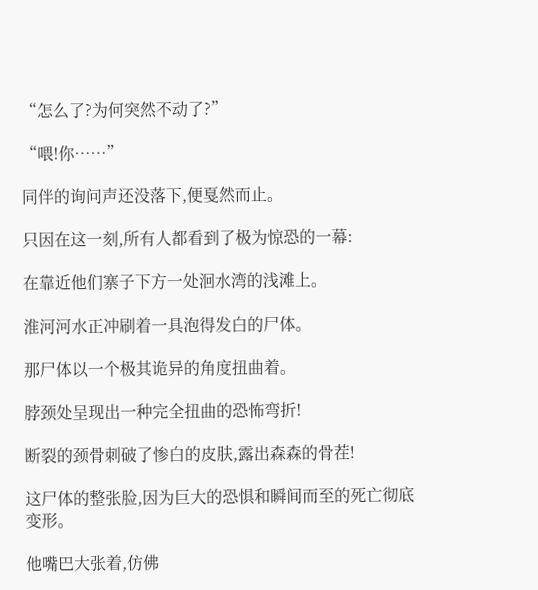“怎么了?为何突然不动了?”

“喂!你……”

同伴的询问声还没落下,便戛然而止。

只因在这一刻,所有人都看到了极为惊恐的一幕:

在靠近他们寨子下方一处洄水湾的浅滩上。

淮河河水正冲刷着一具泡得发白的尸体。

那尸体以一个极其诡异的角度扭曲着。

脖颈处呈现出一种完全扭曲的恐怖弯折!

断裂的颈骨刺破了惨白的皮肤,露出森森的骨茬!

这尸体的整张脸,因为巨大的恐惧和瞬间而至的死亡彻底变形。

他嘴巴大张着,仿佛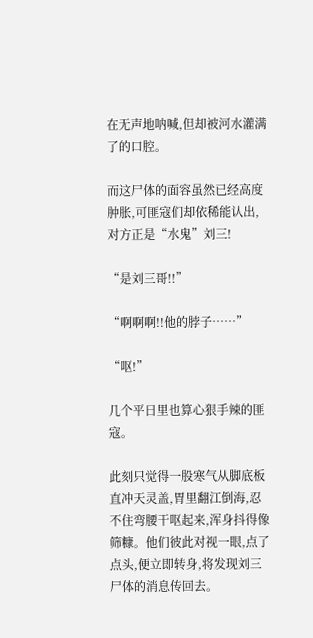在无声地呐喊,但却被河水灌满了的口腔。

而这尸体的面容虽然已经高度肿胀,可匪寇们却依稀能认出,对方正是“水鬼”刘三!

“是刘三哥!!”

“啊啊啊!!他的脖子……”

“呕!”

几个平日里也算心狠手辣的匪寇。

此刻只觉得一股寒气从脚底板直冲天灵盖,胃里翻江倒海,忍不住弯腰干呕起来,浑身抖得像筛糠。他们彼此对视一眼,点了点头,便立即转身,将发现刘三尸体的消息传回去。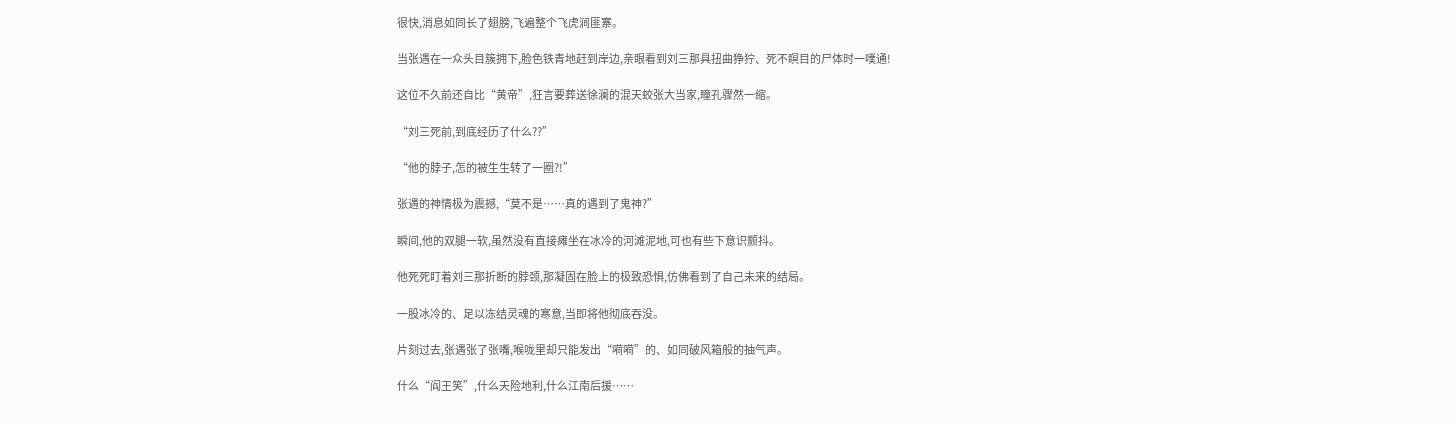很快,消息如同长了翅膀,飞遍整个飞虎涧匪寨。

当张遇在一众头目簇拥下,脸色铁青地赶到岸边,亲眼看到刘三那具扭曲狰狞、死不瞑目的尸体时一噗通!

这位不久前还自比“黄帝”,狂言要葬送徐澜的混天蛟张大当家,瞳孔骤然一缩。

“刘三死前,到底经历了什么??”

“他的脖子,怎的被生生转了一圈?!”

张遇的神情极为震撼,“莫不是……真的遇到了鬼神?”

瞬间,他的双腿一软,虽然没有直接瘫坐在冰冷的河滩泥地,可也有些下意识颤抖。

他死死盯着刘三那折断的脖颈,那凝固在脸上的极致恐惧,仿佛看到了自己未来的结局。

一股冰冷的、足以冻结灵魂的寒意,当即将他彻底吞没。

片刻过去,张遇张了张嘴,喉咙里却只能发出“嗬嗬”的、如同破风箱般的抽气声。

什么“阎王笑”,什么天险地利,什么江南后援……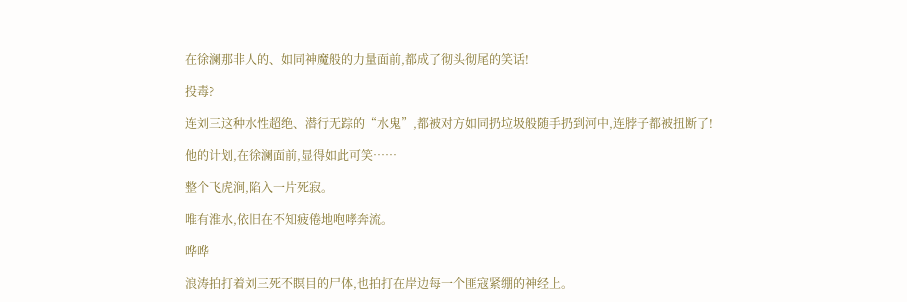在徐澜那非人的、如同神魔般的力量面前,都成了彻头彻尾的笑话!

投毒?

连刘三这种水性超绝、潜行无踪的“水鬼”,都被对方如同扔垃圾般随手扔到河中,连脖子都被扭断了!

他的计划,在徐澜面前,显得如此可笑……

整个飞虎涧,陷入一片死寂。

唯有淮水,依旧在不知疲倦地咆哮奔流。

哗哗

浪涛拍打着刘三死不瞑目的尸体,也拍打在岸边每一个匪寇紧绷的神经上。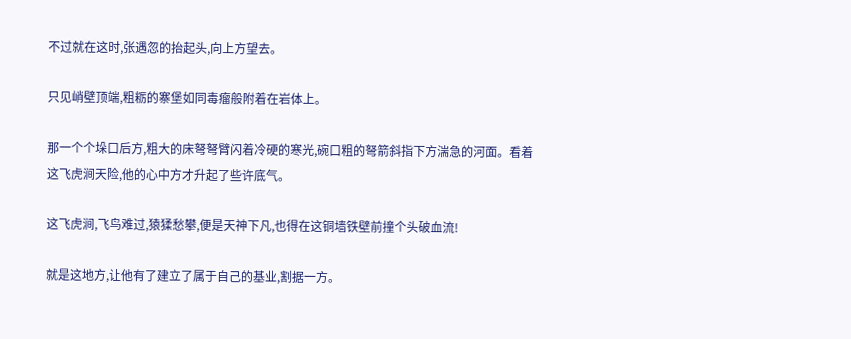不过就在这时,张遇忽的抬起头,向上方望去。

只见峭壁顶端,粗粝的寨堡如同毒瘤般附着在岩体上。

那一个个垛口后方,粗大的床弩弩臂闪着冷硬的寒光,碗口粗的弩箭斜指下方湍急的河面。看着这飞虎涧天险,他的心中方才升起了些许底气。

这飞虎涧,飞鸟难过,猿猱愁攀,便是天神下凡,也得在这铜墙铁壁前撞个头破血流!

就是这地方,让他有了建立了属于自己的基业,割据一方。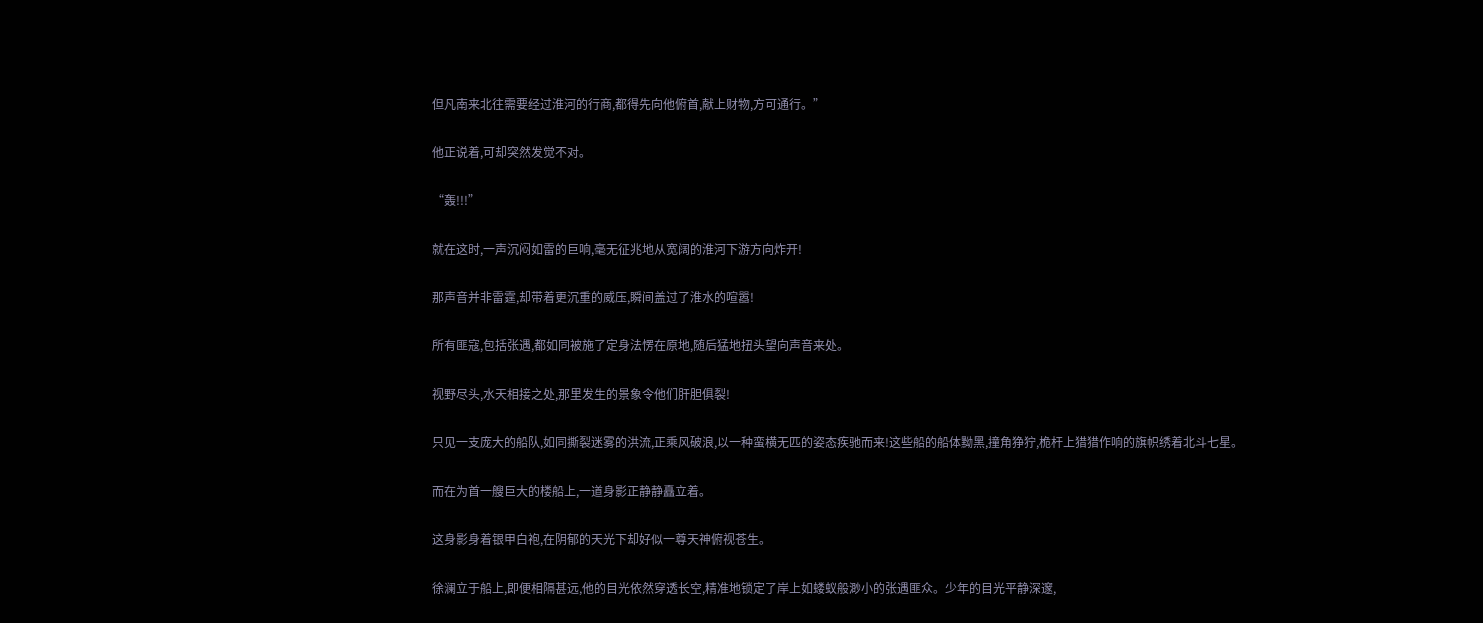但凡南来北往需要经过淮河的行商,都得先向他俯首,献上财物,方可通行。”

他正说着,可却突然发觉不对。

“轰!!!”

就在这时,一声沉闷如雷的巨响,毫无征兆地从宽阔的淮河下游方向炸开!

那声音并非雷霆,却带着更沉重的威压,瞬间盖过了淮水的喧嚣!

所有匪寇,包括张遇,都如同被施了定身法愣在原地,随后猛地扭头望向声音来处。

视野尽头,水天相接之处,那里发生的景象令他们肝胆俱裂!

只见一支庞大的船队,如同撕裂迷雾的洪流,正乘风破浪,以一种蛮横无匹的姿态疾驰而来!这些船的船体黝黑,撞角狰狞,桅杆上猎猎作响的旗帜绣着北斗七星。

而在为首一艘巨大的楼船上,一道身影正静静矗立着。

这身影身着银甲白袍,在阴郁的天光下却好似一尊天神俯视苍生。

徐澜立于船上,即便相隔甚远,他的目光依然穿透长空,精准地锁定了岸上如蝼蚁般渺小的张遇匪众。少年的目光平静深邃,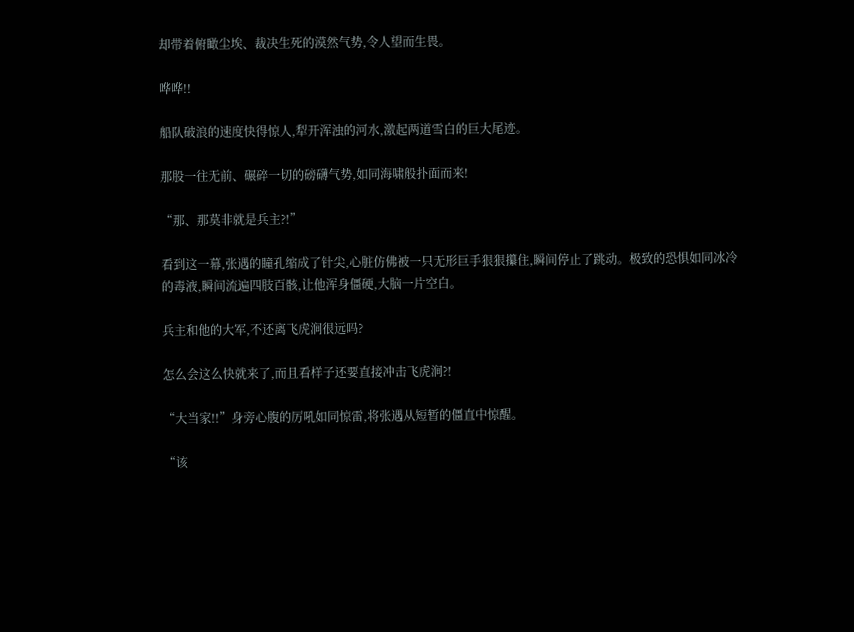却带着俯瞰尘埃、裁决生死的漠然气势,令人望而生畏。

哗哗!!

船队破浪的速度快得惊人,犁开浑浊的河水,激起两道雪白的巨大尾迹。

那股一往无前、碾碎一切的磅礴气势,如同海啸般扑面而来!

“那、那莫非就是兵主?!”

看到这一幕,张遇的瞳孔缩成了针尖,心脏仿佛被一只无形巨手狠狠攥住,瞬间停止了跳动。极致的恐惧如同冰冷的毒液,瞬间流遍四肢百骸,让他浑身僵硬,大脑一片空白。

兵主和他的大军,不还离飞虎涧很远吗?

怎么会这么快就来了,而且看样子还要直接冲击飞虎涧?!

“大当家!!”身旁心腹的厉吼如同惊雷,将张遇从短暂的僵直中惊醒。

“该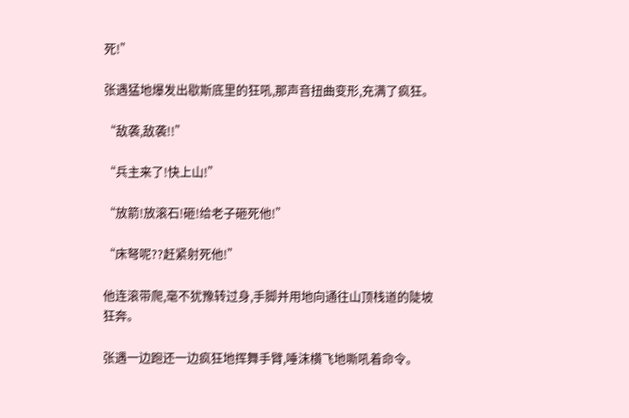死!”

张遇猛地爆发出歇斯底里的狂吼,那声音扭曲变形,充满了疯狂。

“敌袭,敌袭!!”

“兵主来了!快上山!”

“放箭!放滚石!砸!给老子砸死他!”

“床弩呢??赶紧射死他!”

他连滚带爬,毫不犹豫转过身,手脚并用地向通往山顶栈道的陡坡狂奔。

张遇一边跑还一边疯狂地挥舞手臂,唾沫横飞地嘶吼着命令。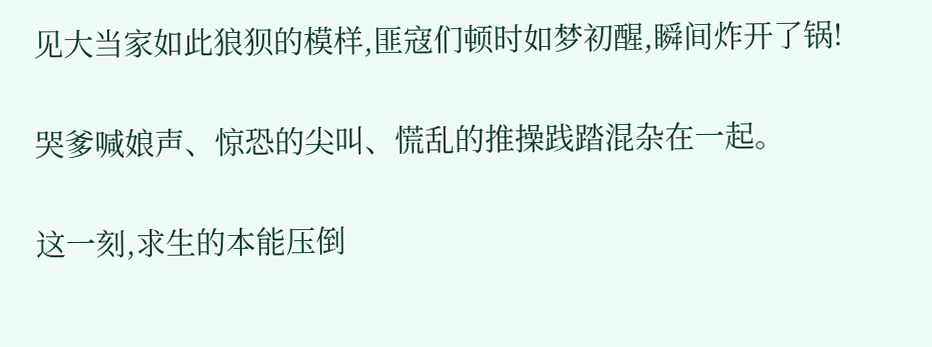见大当家如此狼狈的模样,匪寇们顿时如梦初醒,瞬间炸开了锅!

哭爹喊娘声、惊恐的尖叫、慌乱的推操践踏混杂在一起。

这一刻,求生的本能压倒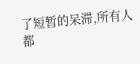了短暂的呆滞,所有人都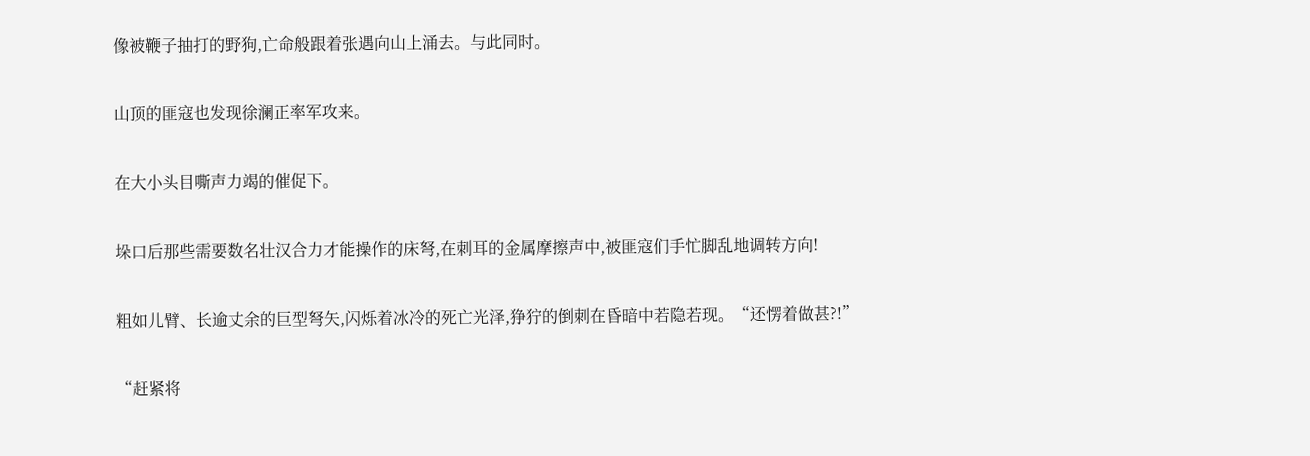像被鞭子抽打的野狗,亡命般跟着张遇向山上涌去。与此同时。

山顶的匪寇也发现徐澜正率军攻来。

在大小头目嘶声力竭的催促下。

垛口后那些需要数名壮汉合力才能操作的床弩,在刺耳的金属摩擦声中,被匪寇们手忙脚乱地调转方向!

粗如儿臂、长逾丈余的巨型弩矢,闪烁着冰冷的死亡光泽,狰狞的倒刺在昏暗中若隐若现。“还愣着做甚?!”

“赶紧将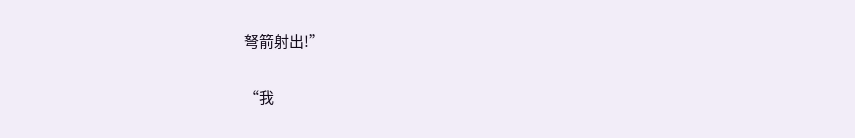弩箭射出!”

“我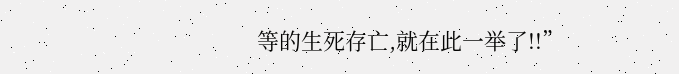等的生死存亡,就在此一举了!!”